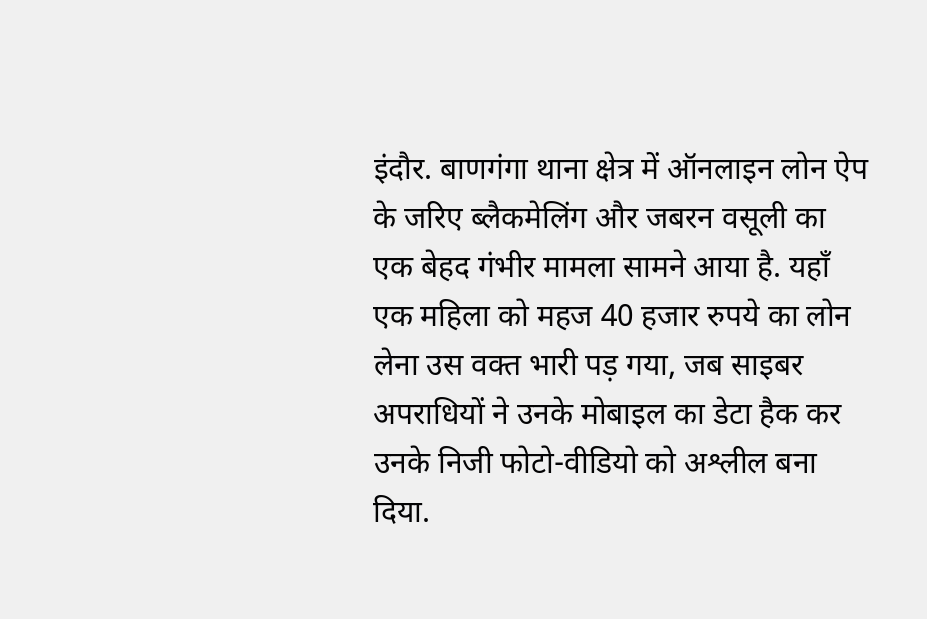इंदौर. बाणगंगा थाना क्षेत्र में ऑनलाइन लोन ऐप के जरिए ब्लैकमेलिंग और जबरन वसूली का एक बेहद गंभीर मामला सामने आया है. यहाँ एक महिला को महज 40 हजार रुपये का लोन लेना उस वक्त भारी पड़ गया, जब साइबर अपराधियों ने उनके मोबाइल का डेटा हैक कर उनके निजी फोटो-वीडियो को अश्लील बना दिया.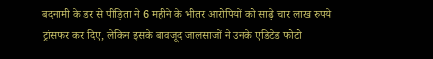बदनामी के डर से पीड़िता ने 6 महीने के भीतर आरोपियों को साढ़े चार लाख रुपये ट्रांसफर कर दिए, लेकिन इसके बावजूद जालसाजों ने उनके एडिटेड फोटो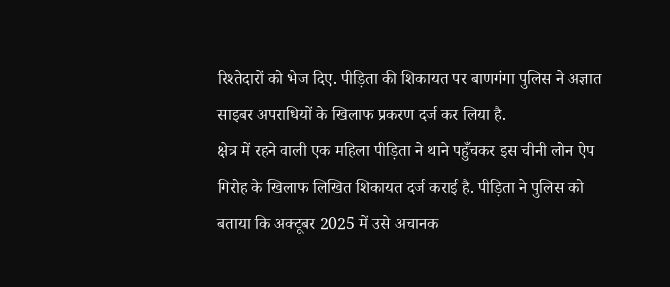रिश्तेदारों को भेज दिए. पीड़िता की शिकायत पर बाणगंगा पुलिस ने अज्ञात साइबर अपराधियों के खिलाफ प्रकरण दर्ज कर लिया है.
क्षेत्र में रहने वाली एक महिला पीड़िता ने थाने पहुँचकर इस चीनी लोन ऐप गिरोह के खिलाफ लिखित शिकायत दर्ज कराई है. पीड़िता ने पुलिस को बताया कि अक्टूबर 2025 में उसे अचानक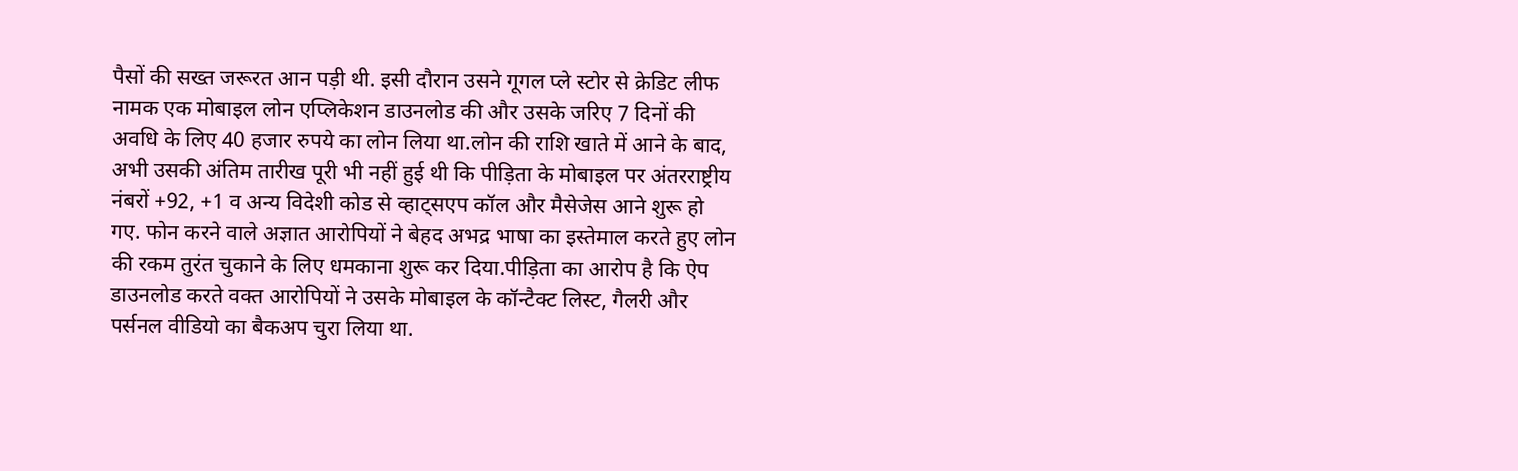पैसों की सख्त जरूरत आन पड़ी थी. इसी दौरान उसने गूगल प्ले स्टोर से क्रेडिट लीफ नामक एक मोबाइल लोन एप्लिकेशन डाउनलोड की और उसके जरिए 7 दिनों की अवधि के लिए 40 हजार रुपये का लोन लिया था.लोन की राशि खाते में आने के बाद, अभी उसकी अंतिम तारीख पूरी भी नहीं हुई थी कि पीड़िता के मोबाइल पर अंतरराष्ट्रीय नंबरों +92, +1 व अन्य विदेशी कोड से व्हाट्सएप कॉल और मैसेजेस आने शुरू हो गए. फोन करने वाले अज्ञात आरोपियों ने बेहद अभद्र भाषा का इस्तेमाल करते हुए लोन की रकम तुरंत चुकाने के लिए धमकाना शुरू कर दिया.पीड़िता का आरोप है कि ऐप डाउनलोड करते वक्त आरोपियों ने उसके मोबाइल के कॉन्टैक्ट लिस्ट, गैलरी और पर्सनल वीडियो का बैकअप चुरा लिया था.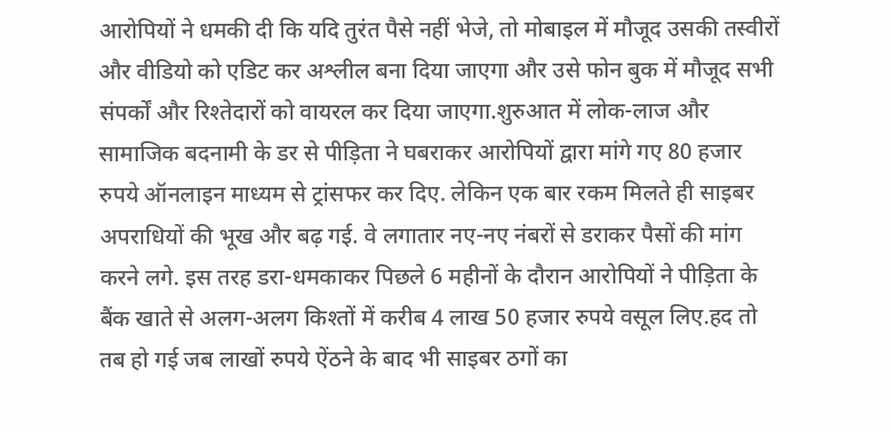आरोपियों ने धमकी दी कि यदि तुरंत पैसे नहीं भेजे, तो मोबाइल में मौजूद उसकी तस्वीरों और वीडियो को एडिट कर अश्लील बना दिया जाएगा और उसे फोन बुक में मौजूद सभी संपर्कों और रिश्तेदारों को वायरल कर दिया जाएगा.शुरुआत में लोक-लाज और सामाजिक बदनामी के डर से पीड़िता ने घबराकर आरोपियों द्वारा मांगे गए 80 हजार रुपये ऑनलाइन माध्यम से ट्रांसफर कर दिए. लेकिन एक बार रकम मिलते ही साइबर अपराधियों की भूख और बढ़ गई. वे लगातार नए-नए नंबरों से डराकर पैसों की मांग करने लगे. इस तरह डरा-धमकाकर पिछले 6 महीनों के दौरान आरोपियों ने पीड़िता के बैंक खाते से अलग-अलग किश्तों में करीब 4 लाख 50 हजार रुपये वसूल लिए.हद तो तब हो गई जब लाखों रुपये ऐंठने के बाद भी साइबर ठगों का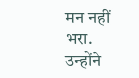मन नहीं भरा. उन्होंने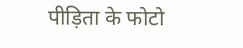पीड़िता के फोटो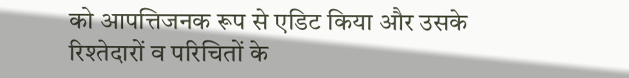को आपत्तिजनक रूप से एडिट किया और उसके रिश्तेदारों व परिचितों के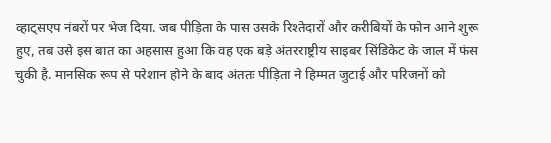व्हाट्सएप नंबरों पर भेज दिया. जब पीड़िता के पास उसके रिश्तेदारों और करीबियों के फोन आने शुरू हुए, तब उसे इस बात का अहसास हुआ कि वह एक बड़े अंतरराष्ट्रीय साइबर सिंडिकेट के जाल में फंस चुकी है. मानसिक रूप से परेशान होने के बाद अंततः पीड़िता ने हिम्मत जुटाई और परिजनों को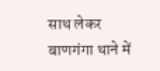साथ लेकर बाणगंगा थाने में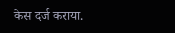केस दर्ज कराया.